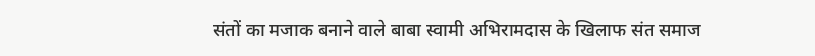संतों का मजाक बनाने वाले बाबा स्वामी अभिरामदास के खिलाफ संत समाज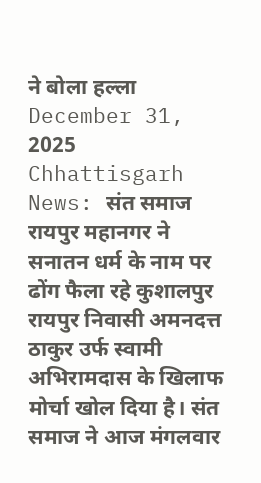ने बोला हल्ला
December 31, 2025
Chhattisgarh News: संत समाज रायपुर महानगर ने सनातन धर्म के नाम पर ढोंग फैला रहे कुशालपुर रायपुर निवासी अमनदत्त ठाकुर उर्फ स्वामी अभिरामदास के खिलाफ मोर्चा खोल दिया है। संत समाज ने आज मंगलवार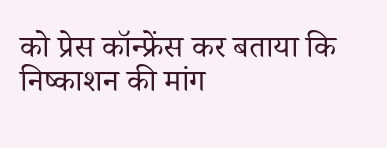को प्रेस कॉन्फ्रेंस कर बताया कि निष्काशन की मांग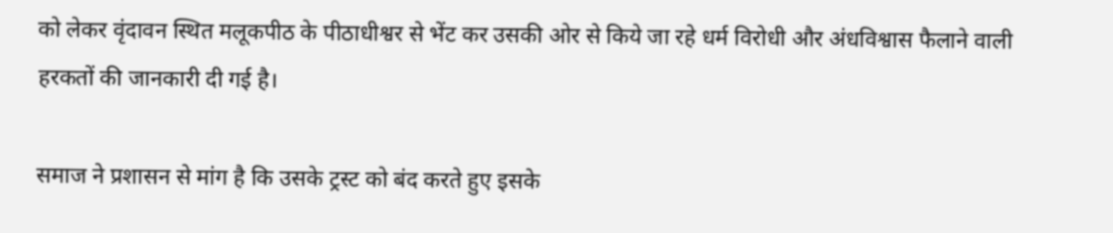को लेकर वृंदावन स्थित मलूकपीठ के पीठाधीश्वर से भेंट कर उसकी ओर से किये जा रहे धर्म विरोधी और अंधविश्वास फैलाने वाली हरकतों की जानकारी दी गई है।

समाज ने प्रशासन से मांग है कि उसके ट्रस्ट को बंद करते हुए इसके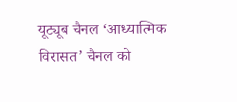यूट्यूब चैनल ‘आध्यात्मिक विरासत’ चैनल को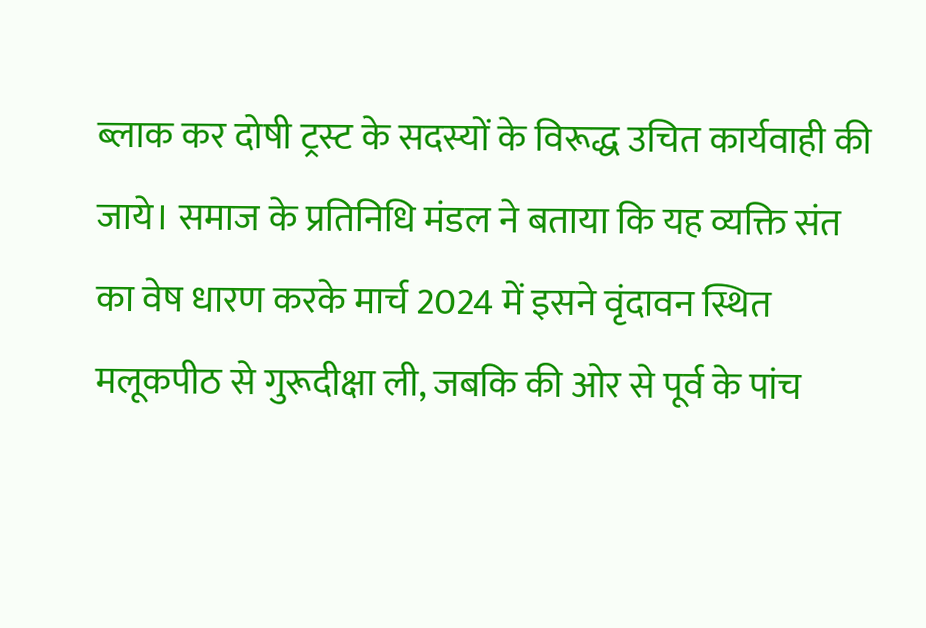ब्लाक कर दोषी ट्रस्ट के सदस्यों के विरूद्ध उचित कार्यवाही की जाये। समाज के प्रतिनिधि मंडल ने बताया कि यह व्यक्ति संत का वेष धारण करके मार्च 2024 में इसने वृंदावन स्थित मलूकपीठ से गुरूदीक्षा ली, जबकि की ओर से पूर्व के पांच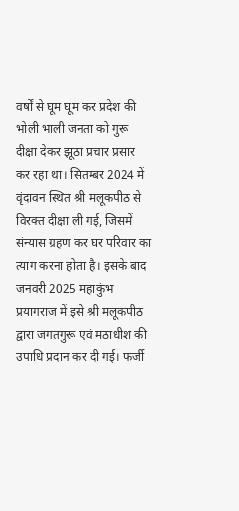वर्षों से घूम घूम कर प्रदेश की भोली भाली जनता को गुरू दीक्षा देकर झूठा प्रचार प्रसार कर रहा था। सितम्बर 2024 में वृंदावन स्थित श्री मलूकपीठ से विरक्त दीक्षा ली गई, जिसमें संन्यास ग्रहण कर घर परिवार का त्याग करना होता है। इसके बाद जनवरी 2025 महाकुंभ प्रयागराज में इसे श्री मलूकपीठ द्वारा जगतगुरू एवं मठाधीश की उपाधि प्रदान कर दी गई। फर्जी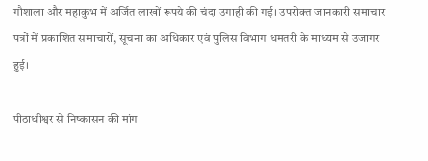गौशाला और महाकुभ में अर्जित लाखों रूपये की चंदा उगाही की गई। उपरोक्त जानकारी समाचार पत्रों में प्रकाशित समाचारों, सूचना का अधिकार एवं पुलिस विभाग धमतरी के माध्यम से उजागर हुई।

पीठाधीश्वर से निष्कासन की मांग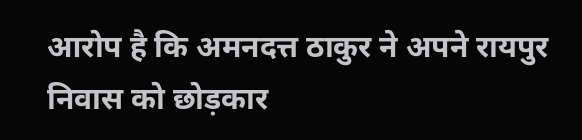आरोप है कि अमनदत्त ठाकुर ने अपने रायपुर निवास को छोड़कार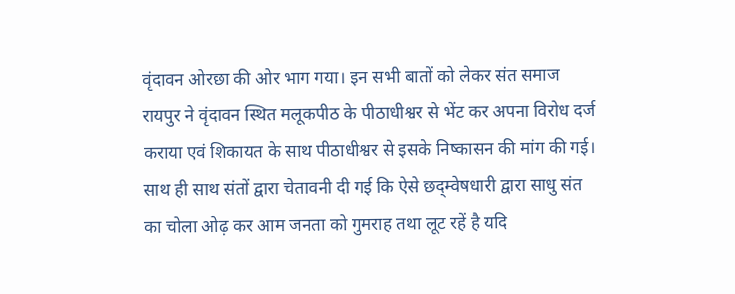वृंदावन ओरछा की ओर भाग गया। इन सभी बातों को लेकर संत समाज रायपुर ने वृंदावन स्थित मलूकपीठ के पीठाधीश्वर से भेंट कर अपना विरोध दर्ज कराया एवं शिकायत के साथ पीठाधीश्वर से इसके निष्कासन की मांग की गई। साथ ही साथ संतों द्वारा चेतावनी दी गई कि ऐसे छद्म्वेषधारी द्वारा साधु संत का चोला ओढ़ कर आम जनता को गुमराह तथा लूट रहें है यदि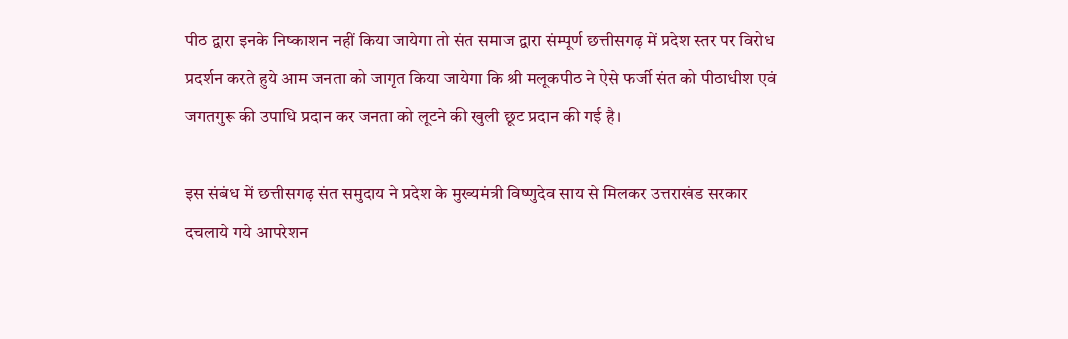पीठ द्वारा इनके निष्काशन नहीं किया जायेगा तो संत समाज द्वारा संम्पूर्ण छत्तीसगढ़ में प्रदेश स्तर पर विरोध प्रदर्शन करते हुये आम जनता को जागृत किया जायेगा कि श्री मलूकपीठ ने ऐसे फर्जी संत को पीठाधीश एवं जगतगुरू की उपाधि प्रदान कर जनता को लूटने की खुली छूट प्रदान की गई है।

इस संबंध में छत्तीसगढ़ संत समुदाय ने प्रदेश के मुख्यमंत्री विष्णुदेव साय से मिलकर उत्तराखंड सरकार दचलाये गये आपरेशन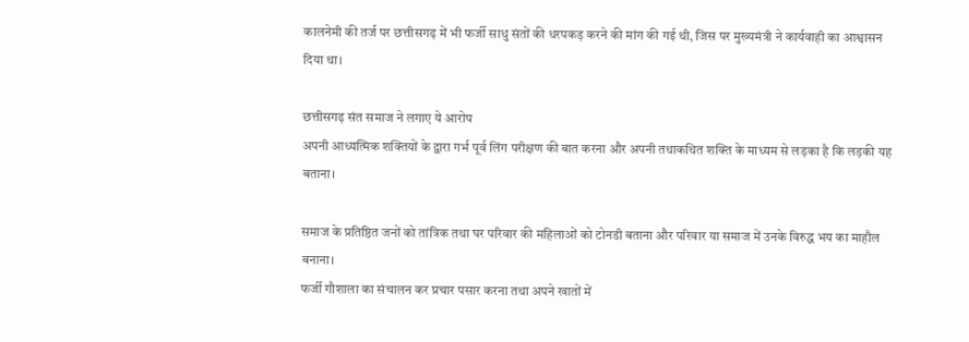कालनेमी की तर्ज पर छत्तीसगढ़ में भी फर्जी साधु संतों की धरपकड़ करने की मांग की गई थी, जिस पर मुख्यमंत्री ने कार्यवाही का आश्वासन दिया था।

छत्तीसगढ़ संत समाज ने लगाए ये आरोप
अपनी आध्यत्मिक शक्तियों के द्वारा गर्भ पूर्व लिंग परीक्षण की बात करना और अपनी तथाकथित शक्ति के माध्यम से लड़का है कि लड़की यह बताना।

समाज के प्रतिष्ठित जनों को तांत्रिक तथा घर परिवार की महिलाओं को टोनडी बताना और परिवार या समाज में उनके विरुद्ध भय का माहौल बनाना।
फर्जी गौशाला का संचालन कर प्रचार पसार करना तथा अपने खातों में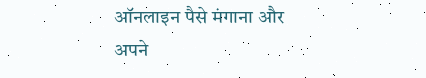ऑनलाइन पैसे मंगाना और अपने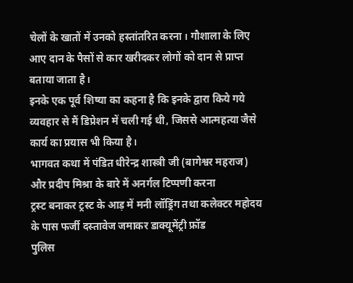चेलों के खातों में उनको हस्तांतरित करना। गौशाला के लिए आए दान के पैसों से कार खरीदकर लोगों को दान से प्राप्त बताया जाता है।
इनके एक पूर्व शिष्या का कहना है कि इनके द्वारा किये गये व्यवहार से मैं डिप्रेशन में चली गई थी, जिससे आत्महत्या जैसे कार्य का प्रयास भी किया है।
भागवत कथा में पंडित धीरेन्द्र शास्त्री जी (बागेश्वर महराज) और प्रदीप मिश्रा के बारे में अनर्गल टिप्पणी करना
ट्रस्ट बनाकर ट्रस्ट के आड़ में मनी लॉड्रिंग तथा कलेक्टर महोदय के पास फर्जी दस्तावेज जमाकर डाक्यूमेंट्री फ्रॉड
पुलिस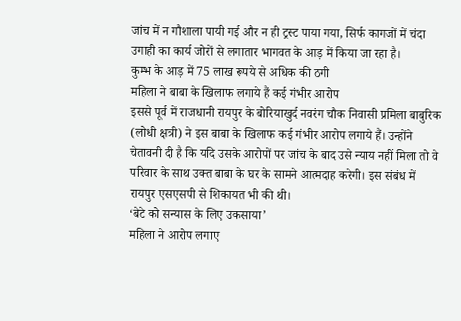जांच में न गौशाला पायी गई और न ही ट्रस्ट पाया गया, सिर्फ कागजों में चंदा उगाही का कार्य जोरों से लगातार भागवत के आड़ में किया जा रहा है।
कुम्भ के आड़ में 75 लाख रूपये से अधिक की ठगी
महिला ने बाबा के खिलाफ लगाये हैं कई गंभीर आरोप
इससे पूर्व में राजधानी रायपुर के बोरियाखुर्द नवरंग चौक निवासी प्रमिला बाबुरिक (लोधी क्षत्री) ने इस बाबा के खिलाफ कई गंभीर आरोप लगाये हैं। उन्होंने चेतावनी दी है कि यदि उसके आरोपों पर जांच के बाद उसे न्याय नहीं मिला तो वे परिवार के साथ उक्त बाबा के घर के सामने आत्मदाह करेगी। इस संबंध में रायपुर एसएसपी से शिकायत भी की थी।
‘बेटे को सन्यास के लिए उकसाया’
महिला ने आरोप लगाए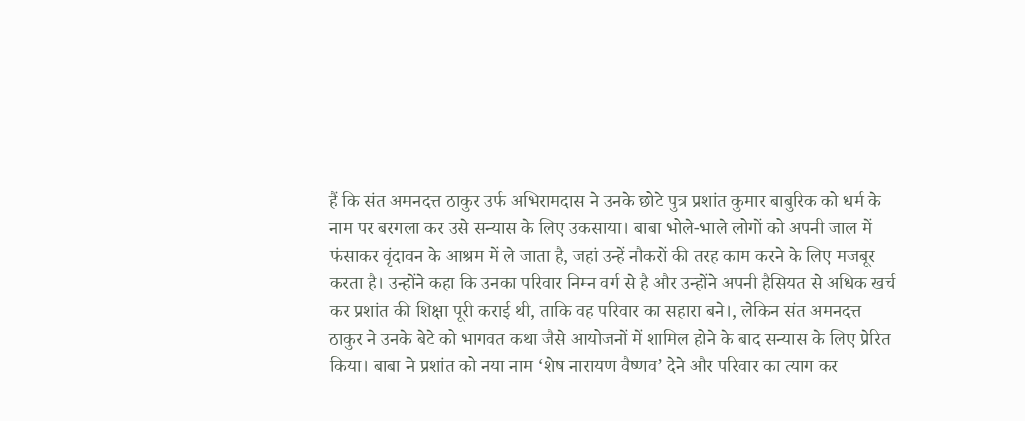हैं कि संत अमनदत्त ठाकुर उर्फ अभिरामदास ने उनके छोटे पुत्र प्रशांत कुमार बाबुरिक को धर्म के नाम पर बरगला कर उसे सन्यास के लिए उकसाया। बाबा भोले-भाले लोगों को अपनी जाल में फंसाकर वृंदावन के आश्रम में ले जाता है, जहां उन्हें नौकरों की तरह काम करने के लिए मजबूर करता है। उन्होंने कहा कि उनका परिवार निम्न वर्ग से है और उन्होंने अपनी हैसियत से अधिक खर्च कर प्रशांत की शिक्षा पूरी कराई थी, ताकि वह परिवार का सहारा बने।, लेकिन संत अमनदत्त ठाकुर ने उनके बेटे को भागवत कथा जैसे आयोजनों में शामिल होने के बाद सन्यास के लिए प्रेरित किया। बाबा ने प्रशांत को नया नाम ‘शेष नारायण वैष्णव’ देने और परिवार का त्याग कर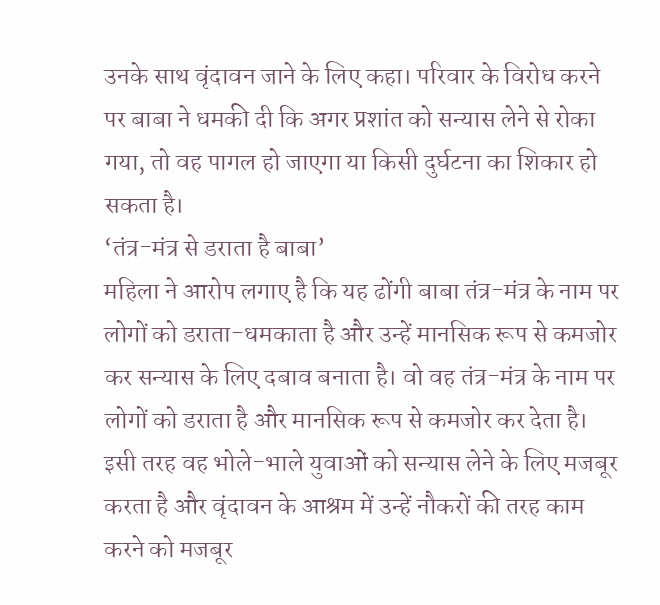उनके साथ वृंदावन जाने के लिए कहा। परिवार के विरोध करने पर बाबा ने धमकी दी कि अगर प्रशांत को सन्यास लेने से रोका गया, तो वह पागल हो जाएगा या किसी दुर्घटना का शिकार हो सकता है।
‘तंत्र-मंत्र से डराता है बाबा’
महिला ने आरोप लगाए है कि यह ढोंगी बाबा तंत्र-मंत्र के नाम पर लोगों को डराता-धमकाता है और उन्हें मानसिक रूप से कमजोर कर सन्यास के लिए दबाव बनाता है। वो वह तंत्र-मंत्र के नाम पर लोगों को डराता है और मानसिक रूप से कमजोर कर देता है। इसी तरह वह भोले-भाले युवाओं को सन्यास लेने के लिए मजबूर करता है और वृंदावन के आश्रम में उन्हें नौकरों की तरह काम करने को मजबूर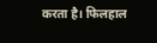करता है। फिलहाल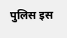पुलिस इस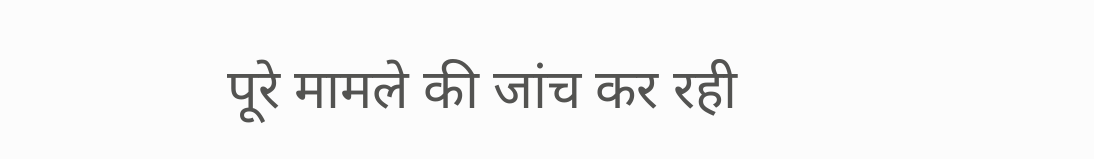पूरे मामले की जांच कर रही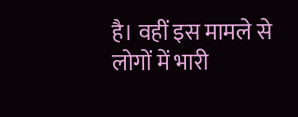है। वहीं इस मामले से लोगों में भारी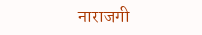नाराजगी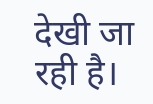देखी जा रही है।